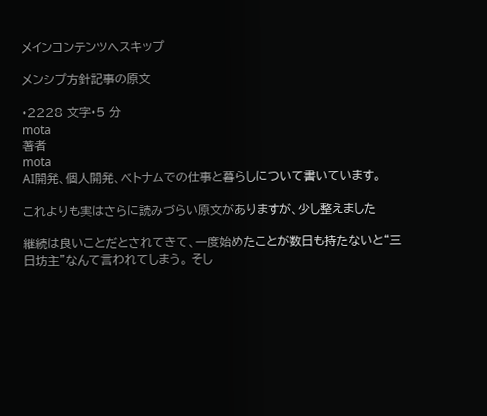メインコンテンツへスキップ

メンシプ方針記事の原文

·2228 文字·5 分
mota
著者
mota
AI開発、個人開発、ベトナムでの仕事と暮らしについて書いています。

これよりも実はさらに読みづらい原文がありますが、少し整えました

継続は良いことだとされてきて、一度始めたことが数日も持たないと“三日坊主”なんて言われてしまう。 そし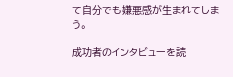て自分でも嫌悪感が生まれてしまう。

成功者のインタビューを読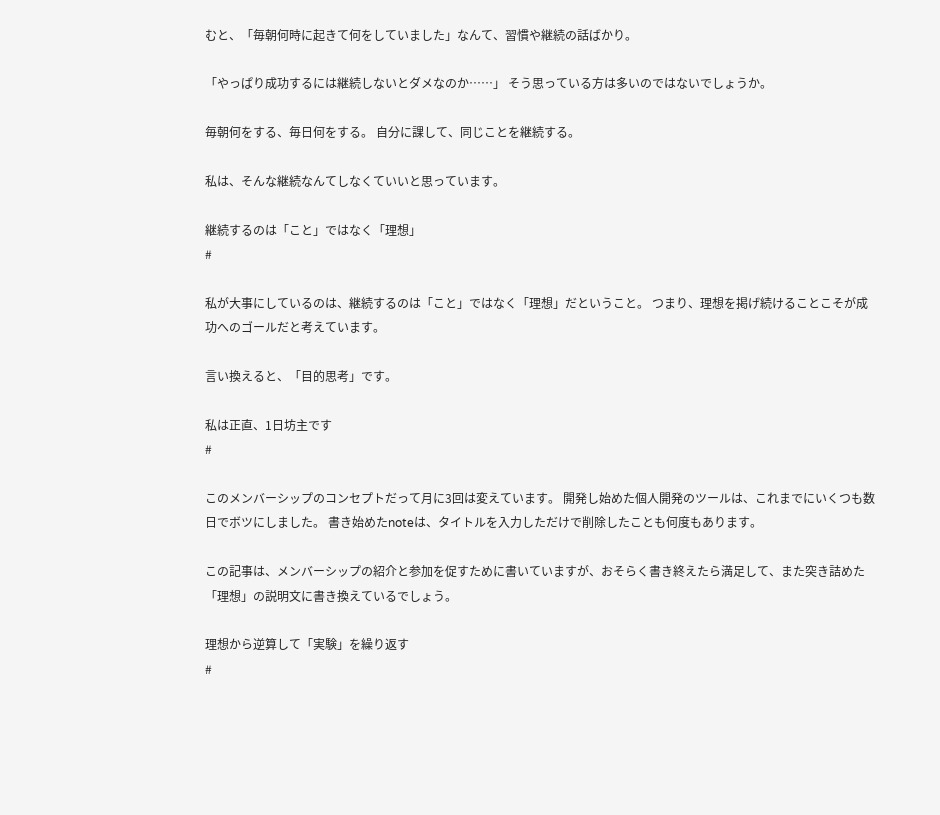むと、「毎朝何時に起きて何をしていました」なんて、習慣や継続の話ばかり。

「やっぱり成功するには継続しないとダメなのか……」 そう思っている方は多いのではないでしょうか。

毎朝何をする、毎日何をする。 自分に課して、同じことを継続する。

私は、そんな継続なんてしなくていいと思っています。

継続するのは「こと」ではなく「理想」
#

私が大事にしているのは、継続するのは「こと」ではなく「理想」だということ。 つまり、理想を掲げ続けることこそが成功へのゴールだと考えています。

言い換えると、「目的思考」です。

私は正直、1日坊主です
#

このメンバーシップのコンセプトだって月に3回は変えています。 開発し始めた個人開発のツールは、これまでにいくつも数日でボツにしました。 書き始めたnoteは、タイトルを入力しただけで削除したことも何度もあります。

この記事は、メンバーシップの紹介と参加を促すために書いていますが、おそらく書き終えたら満足して、また突き詰めた「理想」の説明文に書き換えているでしょう。

理想から逆算して「実験」を繰り返す
#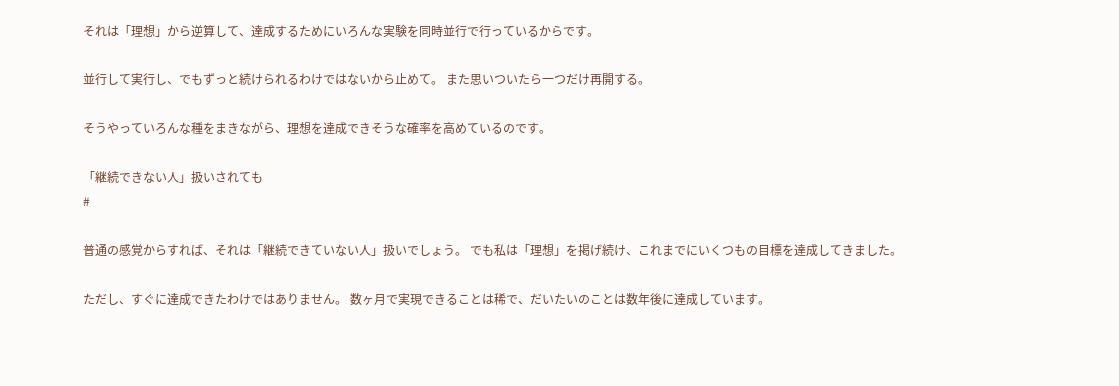それは「理想」から逆算して、達成するためにいろんな実験を同時並行で行っているからです。

並行して実行し、でもずっと続けられるわけではないから止めて。 また思いついたら一つだけ再開する。

そうやっていろんな種をまきながら、理想を達成できそうな確率を高めているのです。

「継続できない人」扱いされても
#

普通の感覚からすれば、それは「継続できていない人」扱いでしょう。 でも私は「理想」を掲げ続け、これまでにいくつもの目標を達成してきました。

ただし、すぐに達成できたわけではありません。 数ヶ月で実現できることは稀で、だいたいのことは数年後に達成しています。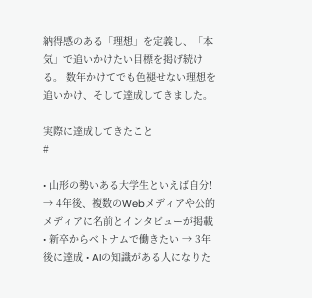納得感のある「理想」を定義し、「本気」で追いかけたい目標を掲げ続ける。 数年かけてでも色褪せない理想を追いかけ、そして達成してきました。

実際に達成してきたこと
#

• 山形の勢いある大学生といえば自分! → 4年後、複数のWebメディアや公的メディアに名前とインタビューが掲載 • 新卒からベトナムで働きたい → 3年後に達成 • AIの知識がある人になりた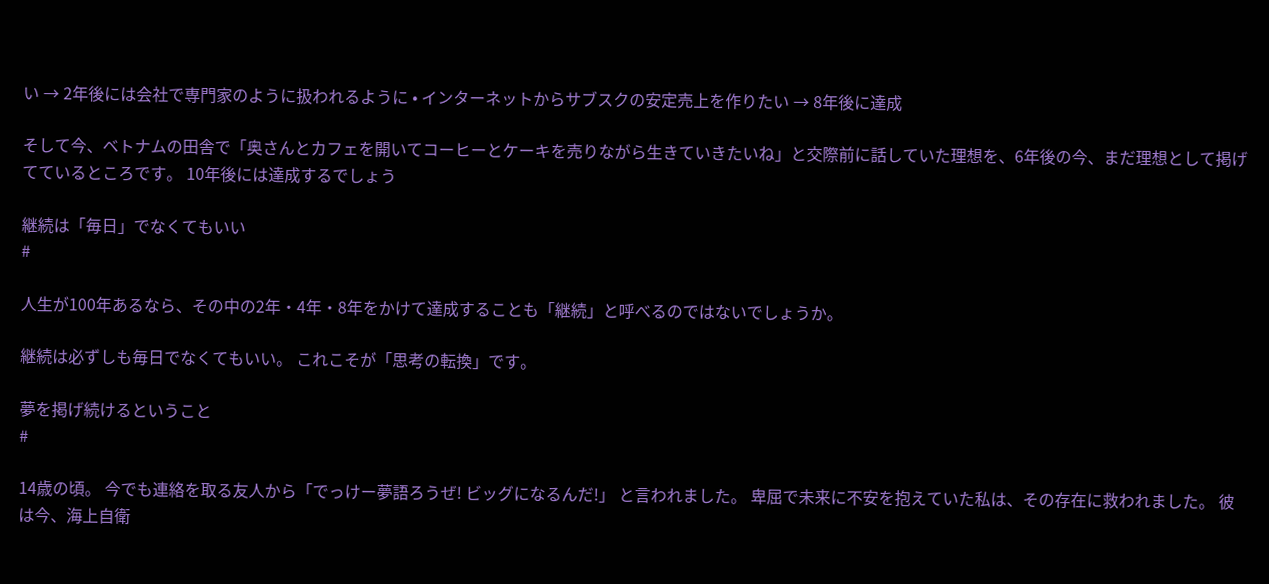い → 2年後には会社で専門家のように扱われるように • インターネットからサブスクの安定売上を作りたい → 8年後に達成

そして今、ベトナムの田舎で「奥さんとカフェを開いてコーヒーとケーキを売りながら生きていきたいね」と交際前に話していた理想を、6年後の今、まだ理想として掲げてているところです。 10年後には達成するでしょう

継続は「毎日」でなくてもいい
#

人生が100年あるなら、その中の2年・4年・8年をかけて達成することも「継続」と呼べるのではないでしょうか。

継続は必ずしも毎日でなくてもいい。 これこそが「思考の転換」です。

夢を掲げ続けるということ
#

14歳の頃。 今でも連絡を取る友人から「でっけー夢語ろうぜ! ビッグになるんだ!」 と言われました。 卑屈で未来に不安を抱えていた私は、その存在に救われました。 彼は今、海上自衛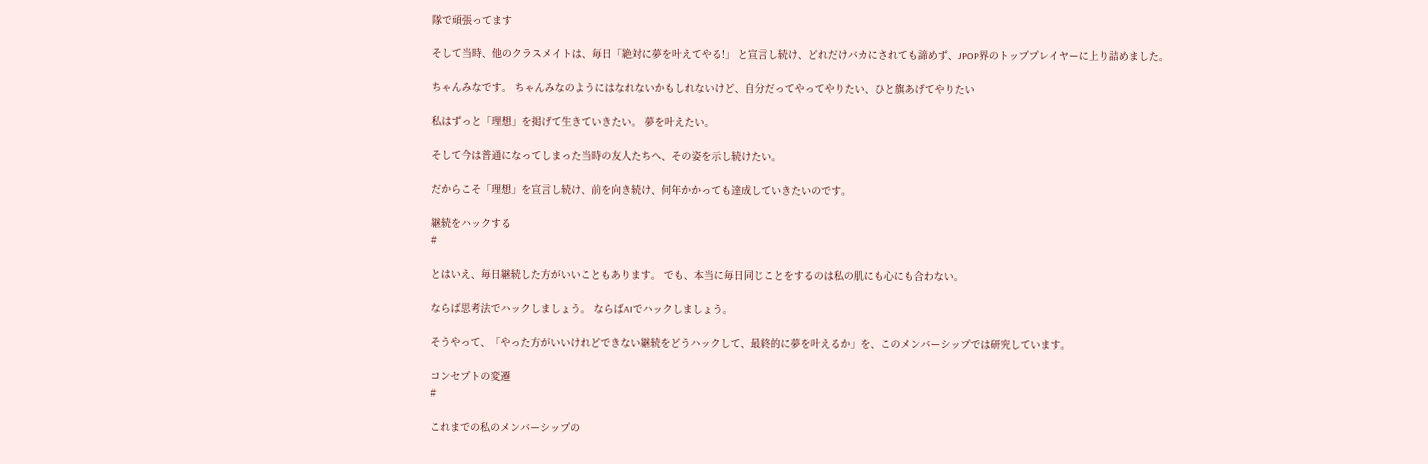隊で頑張ってます

そして当時、他のクラスメイトは、毎日「絶対に夢を叶えてやる!」 と宣言し続け、どれだけバカにされても諦めず、JPOP界のトッププレイヤーに上り詰めました。

ちゃんみなです。 ちゃんみなのようにはなれないかもしれないけど、自分だってやってやりたい、ひと旗あげてやりたい

私はずっと「理想」を掲げて生きていきたい。 夢を叶えたい。

そして今は普通になってしまった当時の友人たちへ、その姿を示し続けたい。

だからこそ「理想」を宣言し続け、前を向き続け、何年かかっても達成していきたいのです。

継続をハックする
#

とはいえ、毎日継続した方がいいこともあります。 でも、本当に毎日同じことをするのは私の肌にも心にも合わない。

ならば思考法でハックしましょう。 ならばAIでハックしましょう。

そうやって、「やった方がいいけれどできない継続をどうハックして、最終的に夢を叶えるか」を、このメンバーシップでは研究しています。

コンセプトの変遷
#

これまでの私のメンバーシップの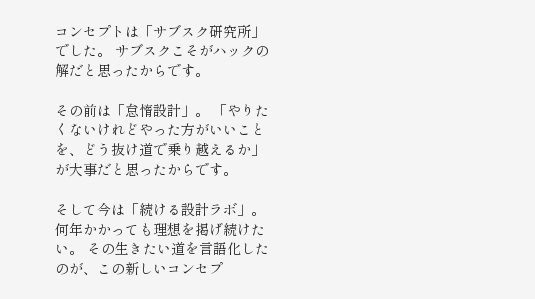コンセプトは「サブスク研究所」でした。 サブスクこそがハックの解だと思ったからです。

その前は「怠惰設計」。 「やりたくないけれどやった方がいいことを、どう抜け道で乗り越えるか」が大事だと思ったからです。

そして今は「続ける設計ラボ」。 何年かかっても理想を掲げ続けたい。 その生きたい道を言語化したのが、この新しいコンセプ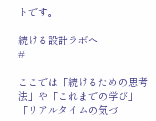トです。

続ける設計ラボへ
#

ここでは「続けるための思考法」や「これまでの学び」「リアルタイムの気づ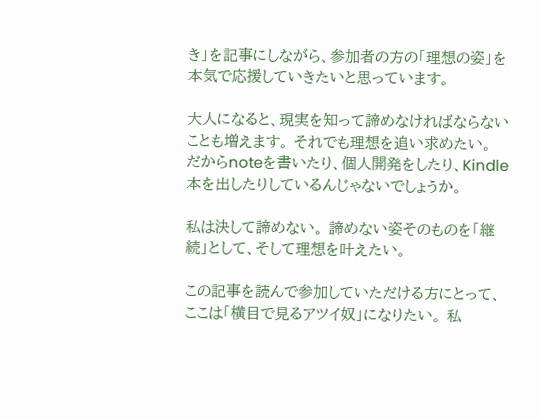き」を記事にしながら、参加者の方の「理想の姿」を本気で応援していきたいと思っています。

大人になると、現実を知って諦めなければならないことも増えます。 それでも理想を追い求めたい。 だからnoteを書いたり、個人開発をしたり、Kindle本を出したりしているんじゃないでしょうか。

私は決して諦めない。 諦めない姿そのものを「継続」として、そして理想を叶えたい。

この記事を読んで参加していただける方にとって、ここは「横目で見るアツイ奴」になりたい。 私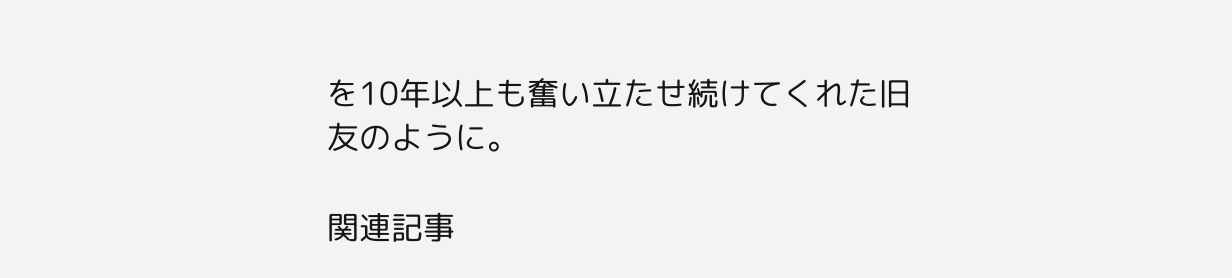を10年以上も奮い立たせ続けてくれた旧友のように。

関連記事